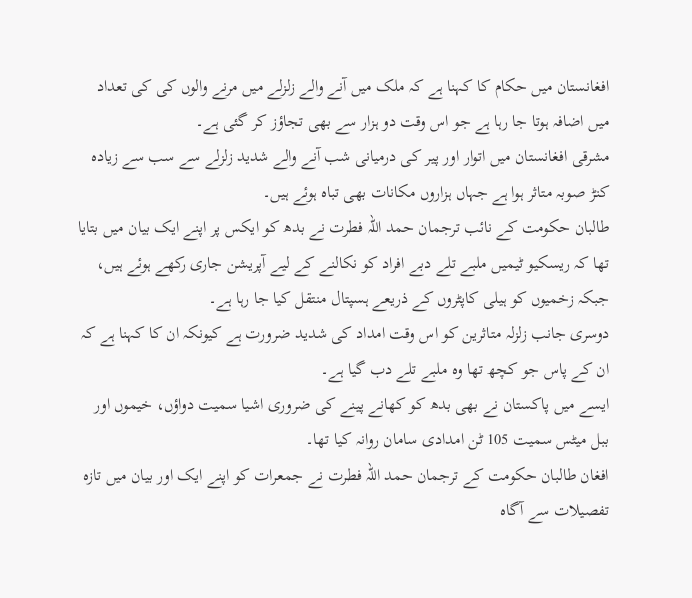افغانستان میں حکام کا کہنا ہے کہ ملک میں آنے والے زلزلے میں مرنے والوں کی کی تعداد میں اضافہ ہوتا جا رہا ہے جو اس وقت دو ہزار سے بھی تجاؤز کر گئی ہے۔
مشرقی افغانستان میں اتوار اور پیر کی درمیانی شب آنے والے شدید زلزلے سے سب سے زیادہ کنڑ صوبہ متاثر ہوا ہے جہاں ہزاروں مکانات بھی تباہ ہوئے ہیں۔
طالبان حکومت کے نائب ترجمان حمد اللہ فطرت نے بدھ کو ایکس پر اپنے ایک بیان میں بتایا تھا کہ ریسکیو ٹیمیں ملبے تلے دبے افراد کو نکالنے کے لیے آپریشن جاری رکھے ہوئے ہیں، جبکہ زخمیوں کو ہیلی کاپٹروں کے ذریعے ہسپتال منتقل کیا جا رہا ہے۔
دوسری جانب زلزلہ متاثرین کو اس وقت امداد کی شدید ضرورت ہے کیونکہ ان کا کہنا ہے کہ ان کے پاس جو کچھ تھا وہ ملبے تلے دب گیا ہے۔
ایسے میں پاکستان نے بھی بدھ کو کھانے پینے کی ضروری اشیا سمیت دواؤں، خیموں اور ببل میٹس سمیت 105 ٹن امدادی سامان روانہ کیا تھا۔
افغان طالبان حکومت کے ترجمان حمد اللہ فطرت نے جمعرات کو اپنے ایک اور بیان میں تازہ تفصیلات سے آگاہ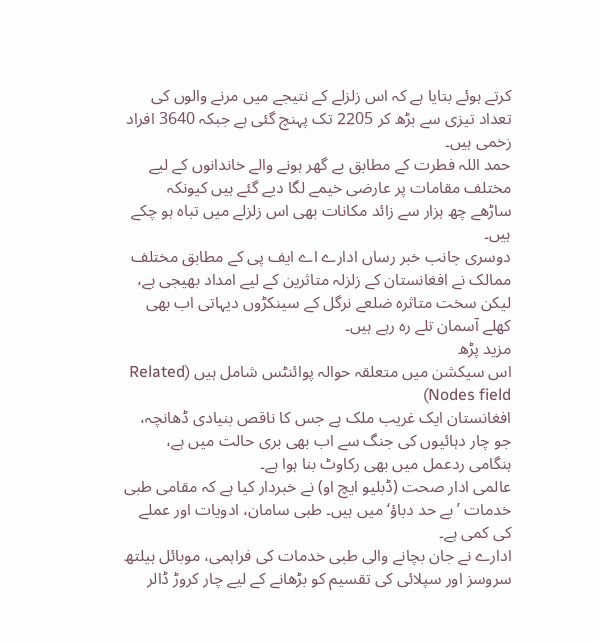کرتے ہوئے بتایا ہے کہ اس زلزلے کے نتیجے میں مرنے والوں کی تعداد تیزی سے بڑھ کر 2205 تک پہنچ گئی ہے جبکہ 3640 افراد زخمی ہیں۔
حمد اللہ فطرت کے مطابق بے گھر ہونے والے خاندانوں کے لیے مختلف مقامات پر عارضی خیمے لگا دیے گئے ہیں کیونکہ ساڑھے چھ ہزار سے زائد مکانات بھی اس زلزلے میں تباہ ہو چکے ہیں۔
دوسری جانب خبر رساں ادارے اے ایف پی کے مطابق مختلف ممالک نے افغانستان کے زلزلہ متاثرین کے لیے امداد بھیجی ہے، لیکن سخت متاثرہ ضلعے نرگل کے سینکڑوں دیہاتی اب بھی کھلے آسمان تلے رہ رہے ہیں۔
مزید پڑھ
اس سیکشن میں متعلقہ حوالہ پوائنٹس شامل ہیں (Related Nodes field)
افغانستان ایک غریب ملک ہے جس کا ناقص بنیادی ڈھانچہ، جو چار دہائیوں کی جنگ سے اب بھی بری حالت میں ہے، ہنگامی ردعمل میں بھی رکاوٹ بنا ہوا ہے۔
عالمی ادار صحت (ڈبلیو ایچ او) نے خبردار کیا ہے کہ مقامی طبی خدمات ’بے حد دباؤ‘ میں ہیں۔ طبی سامان، ادویات اور عملے کی کمی ہے۔
ادارے نے جان بچانے والی طبی خدمات کی فراہمی، موبائل ہیلتھ سروسز اور سپلائی کی تقسیم کو بڑھانے کے لیے چار کروڑ ڈالر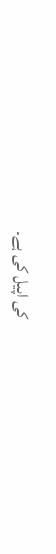کی اپیل کی ہے۔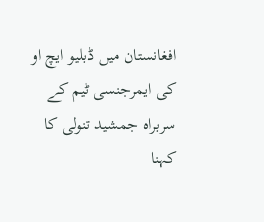افغانستان میں ڈبلیو ایچ او کی ایمرجنسی ٹیم کے سربراہ جمشید تنولی کا کہنا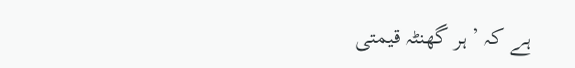ہے کہ ’ہر گھنٹہ قیمتی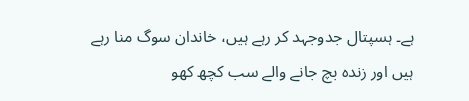ہے۔ ہسپتال جدوجہد کر رہے ہیں، خاندان سوگ منا رہے ہیں اور زندہ بچ جانے والے سب کچھ کھو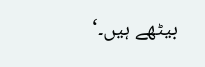بیٹھے ہیں۔‘